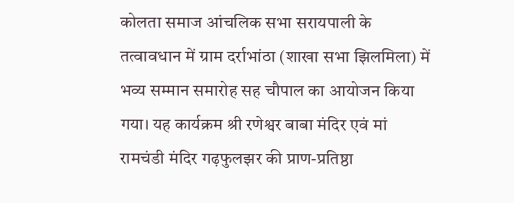कोलता समाज आंचलिक सभा सरायपाली के तत्वावधान में ग्राम दर्राभांठा (शाखा सभा झिलमिला) में भव्य सम्मान समारोह सह चौपाल का आयोजन किया गया। यह कार्यक्रम श्री रणेश्वर बाबा मंदिर एवं मां रामचंडी मंदिर गढ़फुलझर की प्राण-प्रतिष्ठा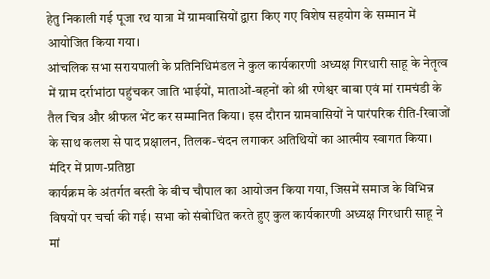हेतु निकाली गई पूजा रथ यात्रा में ग्रामवासियों द्वारा किए गए विशेष सहयोग के सम्मान में आयोजित किया गया।
आंचलिक सभा सरायपाली के प्रतिनिधिमंडल ने कुल कार्यकारणी अध्यक्ष गिरधारी साहू के नेतृत्व में ग्राम दर्राभांठा पहुंचकर जाति भाईयों, माताओं-बहनों को श्री रणेश्वर बाबा एवं मां रामचंडी के तैल चित्र और श्रीफल भेंट कर सम्मानित किया। इस दौरान ग्रामवासियों ने पारंपरिक रीति-रिवाजों के साथ कलश से पाद प्रक्षालन, तिलक-चंदन लगाकर अतिथियों का आत्मीय स्वागत किया।
मंदिर में प्राण-प्रतिष्ठा
कार्यक्रम के अंतर्गत बस्ती के बीच चौपाल का आयोजन किया गया, जिसमें समाज के विभिन्न विषयों पर चर्चा की गई। सभा को संबोधित करते हुए कुल कार्यकारणी अध्यक्ष गिरधारी साहू ने मां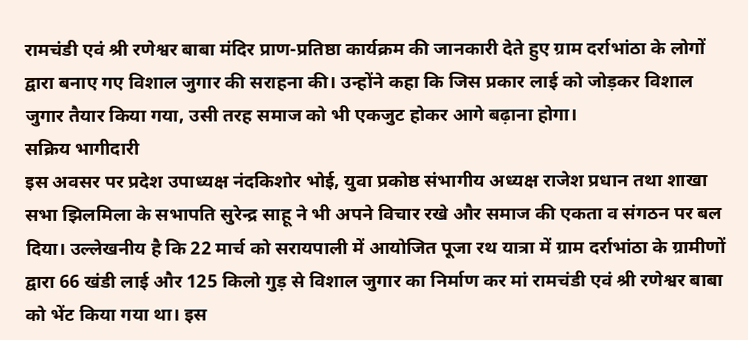रामचंडी एवं श्री रणेश्वर बाबा मंदिर प्राण-प्रतिष्ठा कार्यक्रम की जानकारी देते हुए ग्राम दर्राभांठा के लोगों द्वारा बनाए गए विशाल जुगार की सराहना की। उन्होंने कहा कि जिस प्रकार लाई को जोड़कर विशाल जुगार तैयार किया गया, उसी तरह समाज को भी एकजुट होकर आगे बढ़ाना होगा।
सक्रिय भागीदारी
इस अवसर पर प्रदेश उपाध्यक्ष नंदकिशोर भोई, युवा प्रकोष्ठ संभागीय अध्यक्ष राजेश प्रधान तथा शाखा सभा झिलमिला के सभापति सुरेन्द्र साहू ने भी अपने विचार रखे और समाज की एकता व संगठन पर बल दिया। उल्लेखनीय है कि 22 मार्च को सरायपाली में आयोजित पूजा रथ यात्रा में ग्राम दर्राभांठा के ग्रामीणों द्वारा 66 खंडी लाई और 125 किलो गुड़ से विशाल जुगार का निर्माण कर मां रामचंडी एवं श्री रणेश्वर बाबा को भेंट किया गया था। इस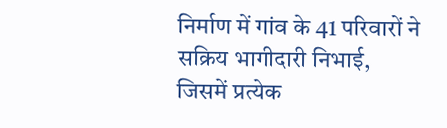निर्माण में गांव के 41 परिवारों ने सक्रिय भागीदारी निभाई, जिसमें प्रत्येक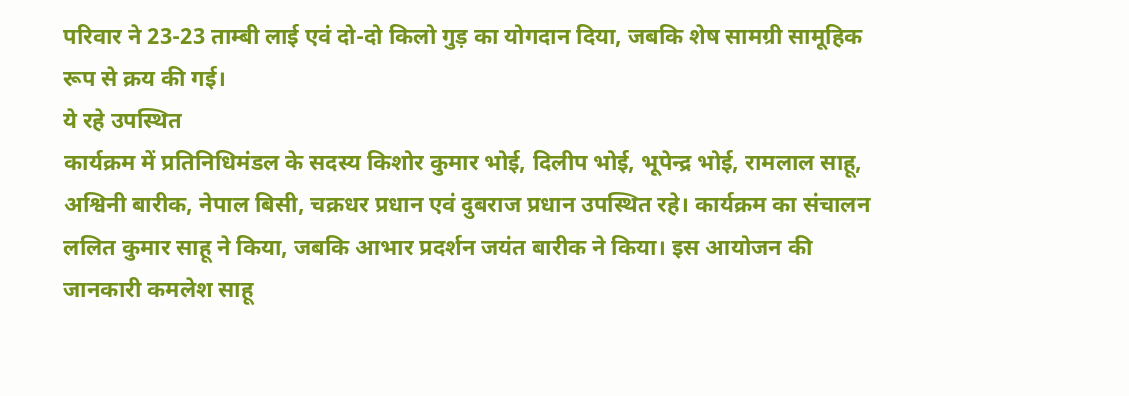परिवार ने 23-23 ताम्बी लाई एवं दो-दो किलो गुड़ का योगदान दिया, जबकि शेष सामग्री सामूहिक रूप से क्रय की गई।
ये रहे उपस्थित
कार्यक्रम में प्रतिनिधिमंडल के सदस्य किशोर कुमार भोई, दिलीप भोई, भूपेन्द्र भोई, रामलाल साहू, अश्विनी बारीक, नेपाल बिसी, चक्रधर प्रधान एवं दुबराज प्रधान उपस्थित रहे। कार्यक्रम का संचालन ललित कुमार साहू ने किया, जबकि आभार प्रदर्शन जयंत बारीक ने किया। इस आयोजन की जानकारी कमलेश साहू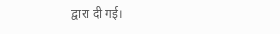द्वारा दी गई।